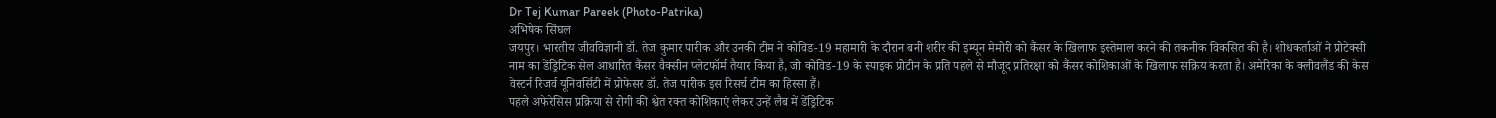Dr Tej Kumar Pareek (Photo-Patrika)
अभिषेक सिंघल
जयपुर। भारतीय जीवविज्ञानी डॉ. तेज कुमार पारीक और उनकी टीम ने कोविड-19 महामारी के दौरान बनी शरीर की इम्यून मेमोरी को कैंसर के खिलाफ इस्तेमाल करने की तकनीक विकसित की है। शोधकर्ताओं ने प्रोटेक्सी नाम का डेंड्रिटिक सेल आधारित कैंसर वैक्सीन प्लेटफॉर्म तैयार किया है, जो कोविड-19 के स्पाइक प्रोटीन के प्रति पहले से मौजूद प्रतिरक्षा को कैंसर कोशिकाओं के खिलाफ सक्रिय करता है। अमेरिका के क्लीवलैंड की केस वेस्टर्न रिजर्व यूनिवर्सिटी में प्रोफेसर डॉ. तेज पारीक इस रिसर्च टीम का हिस्सा हैं।
पहले अफेरेसिस प्रक्रिया से रोगी की श्वेत रक्त कोशिकाएं लेकर उन्हें लैब में डेंड्रिटिक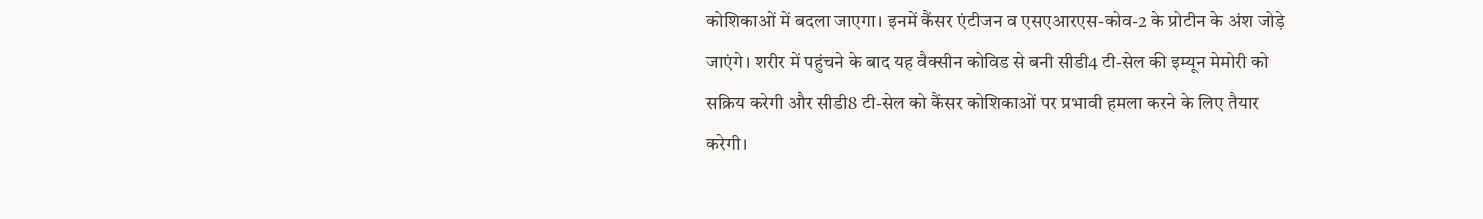कोशिकाओं में बदला जाएगा। इनमें कैंसर एंटीजन व एसएआरएस-कोव-2 के प्रोटीन के अंश जोड़े जाएंगे। शरीर में पहुंचने के बाद यह वैक्सीन कोविड से बनी सीडी4 टी-सेल की इम्यून मेमोरी को सक्रिय करेगी और सीडी8 टी-सेल को कैंसर कोशिकाओं पर प्रभावी हमला करने के लिए तैयार करेगी।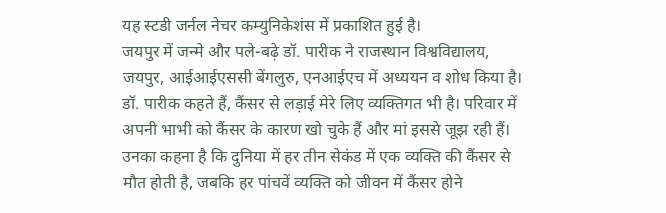यह स्टडी जर्नल नेचर कम्युनिकेशंस में प्रकाशित हुई है।
जयपुर में जन्मे और पले-बढ़े डॉ. पारीक ने राजस्थान विश्वविद्यालय, जयपुर, आईआईएससी बेंगलुरु, एनआईएच में अध्ययन व शोध किया है। डॉ. पारीक कहते हैं, कैंसर से लड़ाई मेरे लिए व्यक्तिगत भी है। परिवार में अपनी भाभी को कैंसर के कारण खो चुके हैं और मां इससे जूझ रही हैं। उनका कहना है कि दुनिया में हर तीन सेकंड में एक व्यक्ति की कैंसर से मौत होती है, जबकि हर पांचवें व्यक्ति को जीवन में कैंसर होने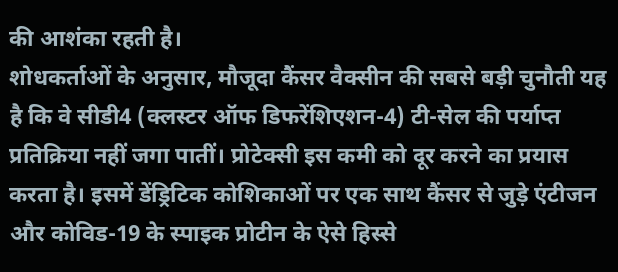की आशंका रहती है।
शोधकर्ताओं के अनुसार, मौजूदा कैंसर वैक्सीन की सबसे बड़ी चुनौती यह है कि वे सीडी4 (क्लस्टर ऑफ डिफरेंशिएशन-4) टी-सेल की पर्याप्त प्रतिक्रिया नहीं जगा पातीं। प्रोटेक्सी इस कमी को दूर करने का प्रयास करता है। इसमें डेंड्रिटिक कोशिकाओं पर एक साथ कैंसर से जुड़े एंटीजन और कोविड-19 के स्पाइक प्रोटीन के ऐसे हिस्से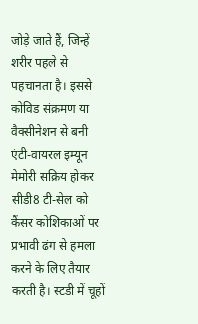जोड़े जाते हैं, जिन्हें शरीर पहले से पहचानता है। इससे कोविड संक्रमण या वैक्सीनेशन से बनी एंटी-वायरल इम्यून मेमोरी सक्रिय होकर सीडी8 टी-सेल को कैंसर कोशिकाओं पर प्रभावी ढंग से हमला करने के लिए तैयार करती है। स्टडी में चूहों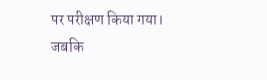पर परीक्षण किया गया। जबकि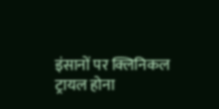इंसानों पर क्लिनिकल ट्रायल होना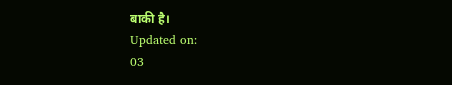बाकी है।
Updated on:
03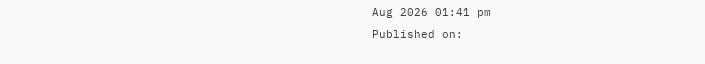Aug 2026 01:41 pm
Published on: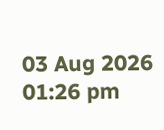03 Aug 2026 01:26 pm